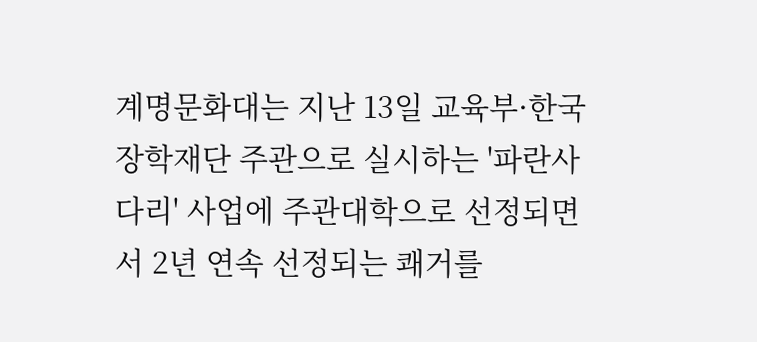계명문화대는 지난 13일 교육부·한국장학재단 주관으로 실시하는 '파란사다리' 사업에 주관대학으로 선정되면서 2년 연속 선정되는 쾌거를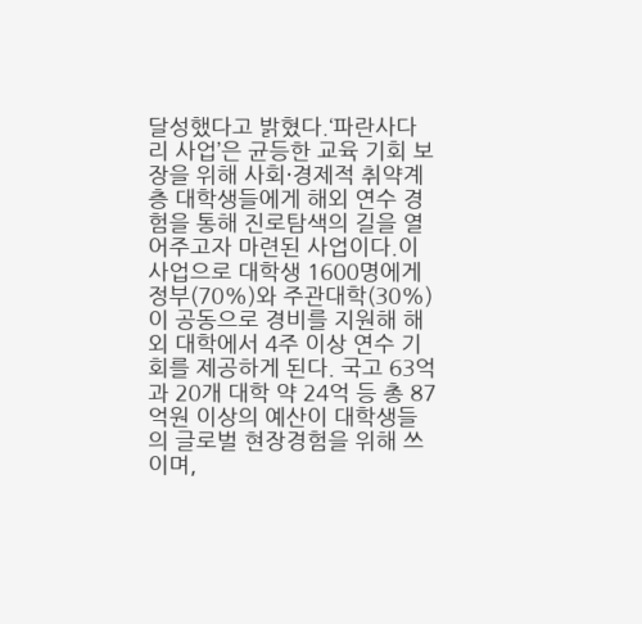달성했다고 밝혔다.‘파란사다리 사업’은 균등한 교육 기회 보장을 위해 사회·경제적 취약계층 대학생들에게 해외 연수 경험을 통해 진로탐색의 길을 열어주고자 마련된 사업이다.이 사업으로 대학생 1600명에게 정부(70%)와 주관대학(30%)이 공동으로 경비를 지원해 해외 대학에서 4주 이상 연수 기회를 제공하게 된다. 국고 63억과 20개 대학 약 24억 등 총 87억원 이상의 예산이 대학생들의 글로벌 현장경험을 위해 쓰이며,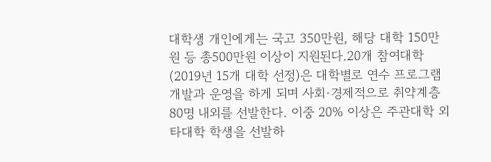대학생 개인에게는 국고 350만원, 해당 대학 150만원 등 총500만원 이상이 지원된다.20개 참여대학(2019년 15개 대학 선정)은 대학별로 연수 프로그램 개발과 운영을 하게 되며 사회·경제적으로 취약계층 80명 내외를 선발한다. 이중 20% 이상은 주관대학 외 타대학 학생을 선발하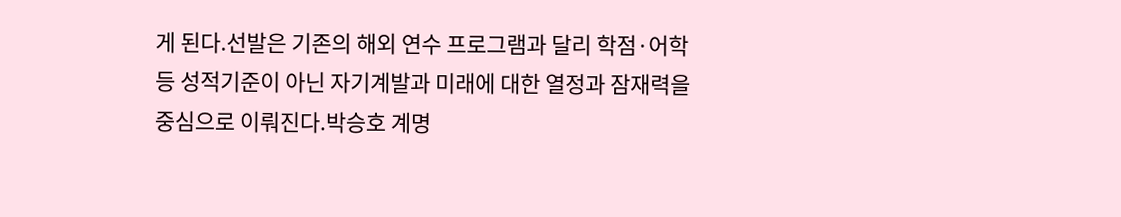게 된다.선발은 기존의 해외 연수 프로그램과 달리 학점·어학 등 성적기준이 아닌 자기계발과 미래에 대한 열정과 잠재력을 중심으로 이뤄진다.박승호 계명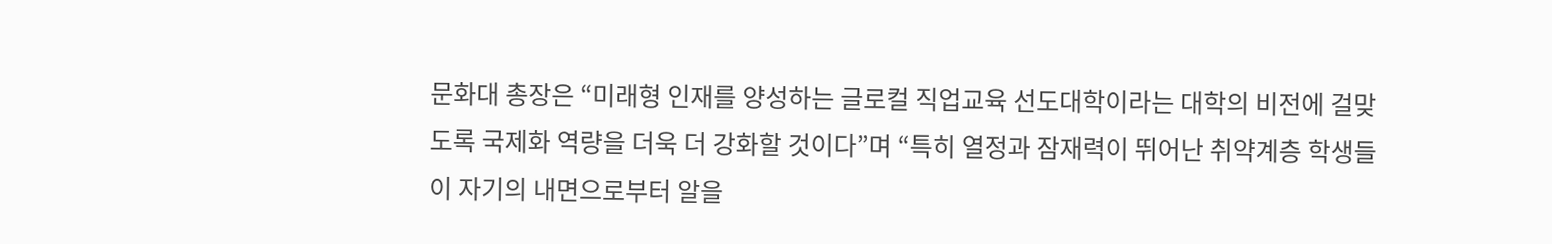문화대 총장은 “미래형 인재를 양성하는 글로컬 직업교육 선도대학이라는 대학의 비전에 걸맞도록 국제화 역량을 더욱 더 강화할 것이다”며 “특히 열정과 잠재력이 뛰어난 취약계층 학생들이 자기의 내면으로부터 알을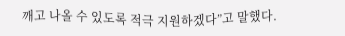깨고 나올 수 있도록 적극 지원하겠다”고 말했다.